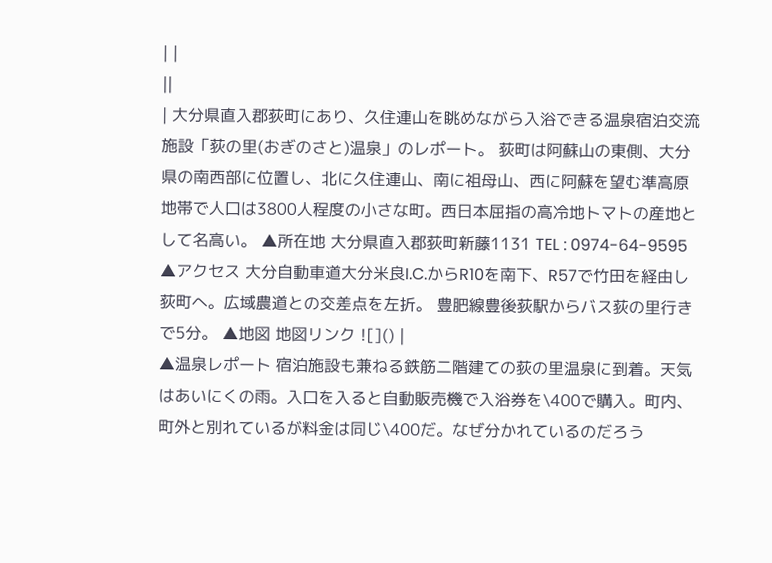| |
||
| 大分県直入郡荻町にあり、久住連山を眺めながら入浴できる温泉宿泊交流施設「荻の里(おぎのさと)温泉」のレポート。 荻町は阿蘇山の東側、大分県の南西部に位置し、北に久住連山、南に祖母山、西に阿蘇を望む準高原地帯で人口は3800人程度の小さな町。西日本屈指の高冷地トマトの産地として名高い。 ▲所在地 大分県直入郡荻町新藤1131 TEL : 0974-64-9595 ▲アクセス 大分自動車道大分米良I.C.からR10を南下、R57で竹田を経由し荻町へ。広域農道との交差点を左折。 豊肥線豊後荻駅からバス荻の里行きで5分。 ▲地図 地図リンク ![]() |
▲温泉レポート 宿泊施設も兼ねる鉄筋二階建ての荻の里温泉に到着。天気はあいにくの雨。入口を入ると自動販売機で入浴券を\400で購入。町内、町外と別れているが料金は同じ\400だ。なぜ分かれているのだろう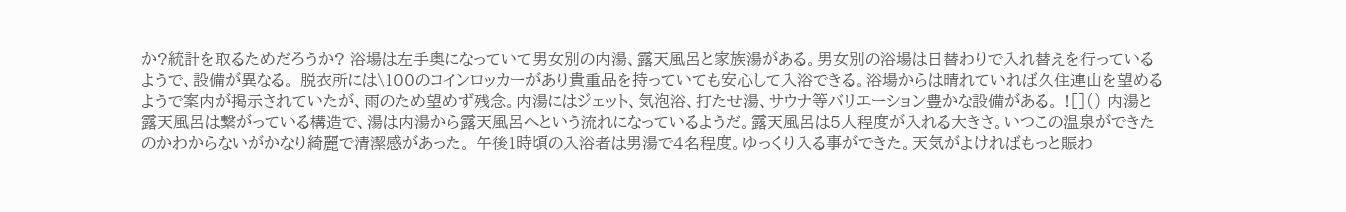か?統計を取るためだろうか? 浴場は左手奥になっていて男女別の内湯、露天風呂と家族湯がある。男女別の浴場は日替わりで入れ替えを行っているようで、設備が異なる。 脱衣所には\100のコインロッカーがあり貴重品を持っていても安心して入浴できる。浴場からは晴れていれば久住連山を望めるようで案内が掲示されていたが、雨のため望めず残念。内湯にはジェット、気泡浴、打たせ湯、サウナ等バリエーション豊かな設備がある。 ![]() 内湯と露天風呂は繋がっている構造で、湯は内湯から露天風呂へという流れになっているようだ。露天風呂は5人程度が入れる大きさ。いつこの温泉ができたのかわからないがかなり綺麗で清潔感があった。 午後1時頃の入浴者は男湯で4名程度。ゆっくり入る事ができた。天気がよければもっと賑わ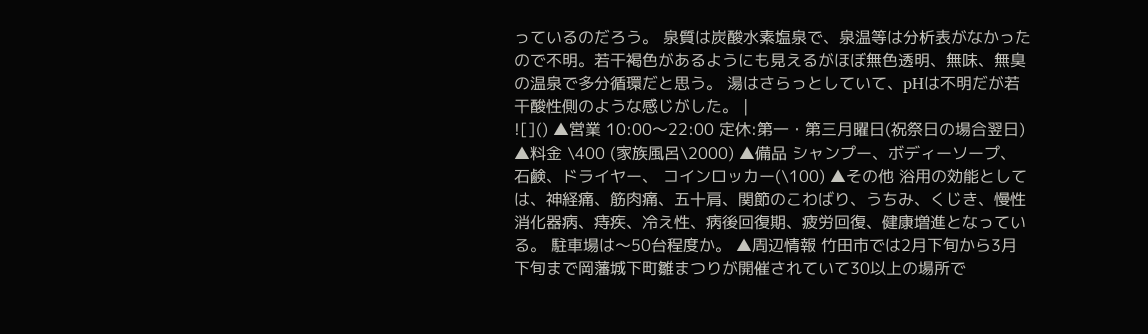っているのだろう。 泉質は炭酸水素塩泉で、泉温等は分析表がなかったので不明。若干褐色があるようにも見えるがほぼ無色透明、無味、無臭の温泉で多分循環だと思う。 湯はさらっとしていて、pHは不明だが若干酸性側のような感じがした。 |
![]() ▲営業 10:00〜22:00 定休:第一・第三月曜日(祝祭日の場合翌日) ▲料金 \400 (家族風呂\2000) ▲備品 シャンプー、ボディーソープ、石鹸、ドライヤー、 コインロッカー(\100) ▲その他 浴用の効能としては、神経痛、筋肉痛、五十肩、関節のこわばり、うちみ、くじき、慢性消化器病、痔疾、冷え性、病後回復期、疲労回復、健康増進となっている。 駐車場は〜50台程度か。 ▲周辺情報 竹田市では2月下旬から3月下旬まで岡藩城下町雛まつりが開催されていて30以上の場所で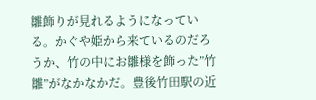雛飾りが見れるようになっている。かぐや姫から来ているのだろうか、竹の中にお雛様を飾った”竹雛”がなかなかだ。豊後竹田駅の近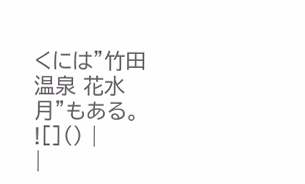くには”竹田温泉 花水月”もある。 ![]() |
|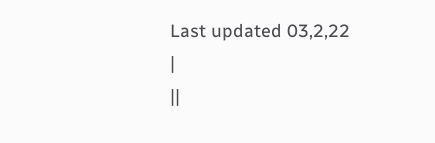Last updated 03,2,22 |
||